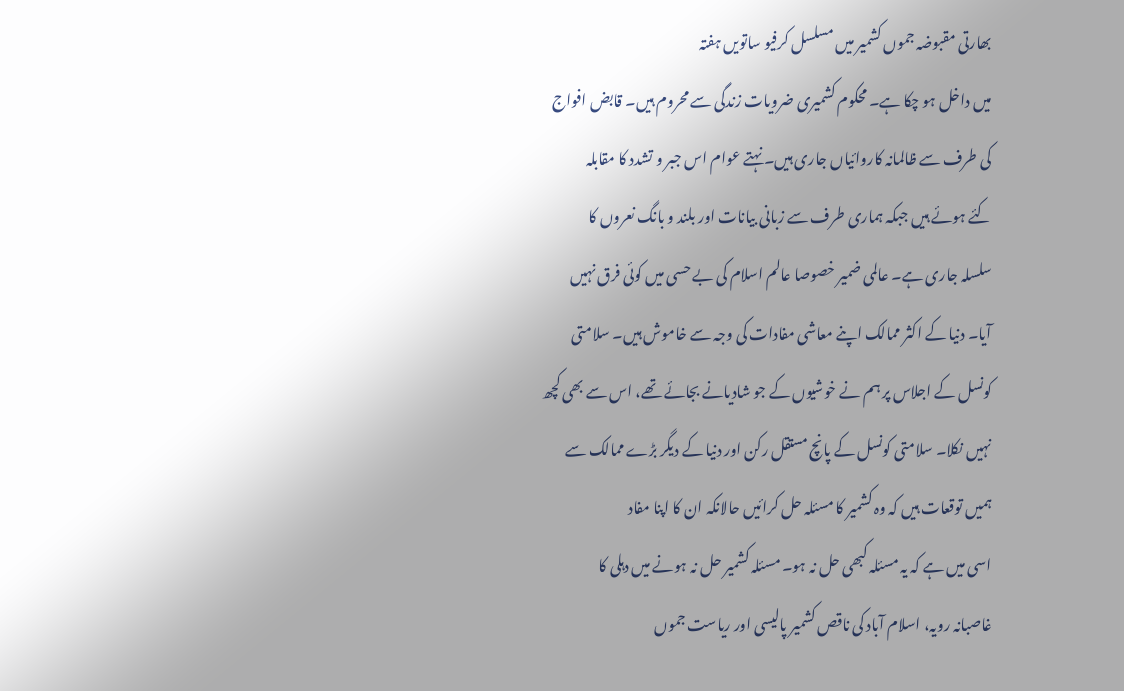بھارتی مقبوضہ جموں کشمیر میں مسلسل کرفیو ساتویں ہفتہ
میں داخل ہو چکا ہے۔ محکوم کشمیری ضرویات زندگی سے محروم ہیں۔ قابض افواج
کی طرف سے ظالمانہ کاروائیاں جاری ہیں۔ نہتے عوام اس جبر و تشدد کا مقابلہ
کئے ہوئے ہیں جبکہ ہماری طرف سے زبانی بیانات اور بلند و بانگ نعروں کا
سلسلہ جاری ہے۔ عالمی ضمیر خصوصا عالم اسلام کی بے حسی میں کوئی فرق نہیں
آیا۔ دنیا کے اکثر ممالک اپنے معاشی مفادات کی وجہ سے خاموش ہیں۔ سلامتی
کونسل کے اجلاس پر ہم نے خوشیوں کے جو شادیانے بجائے تھے، اس سے بھی کچھ
نہیں نکلا۔ سلامتی کونسل کے پانچ مستقل رکن اور دنیا کے دیگر بڑے ممالک سے
ہمیں توقعات ہیں کہ وہ کشمیر کا مسئلہ حل کرائیں حالانکہ ان کا اپنا مفاد
اسی میں ہے کہ یہ مسئلہ کبھی حل نہ ہو۔ مسئلہ کشمیر حل نہ ہونے میں دہلی کا
غاصبانہ رویہ، اسلام آباد کی ناقص کشمیر پالیسی اور ریاست جموں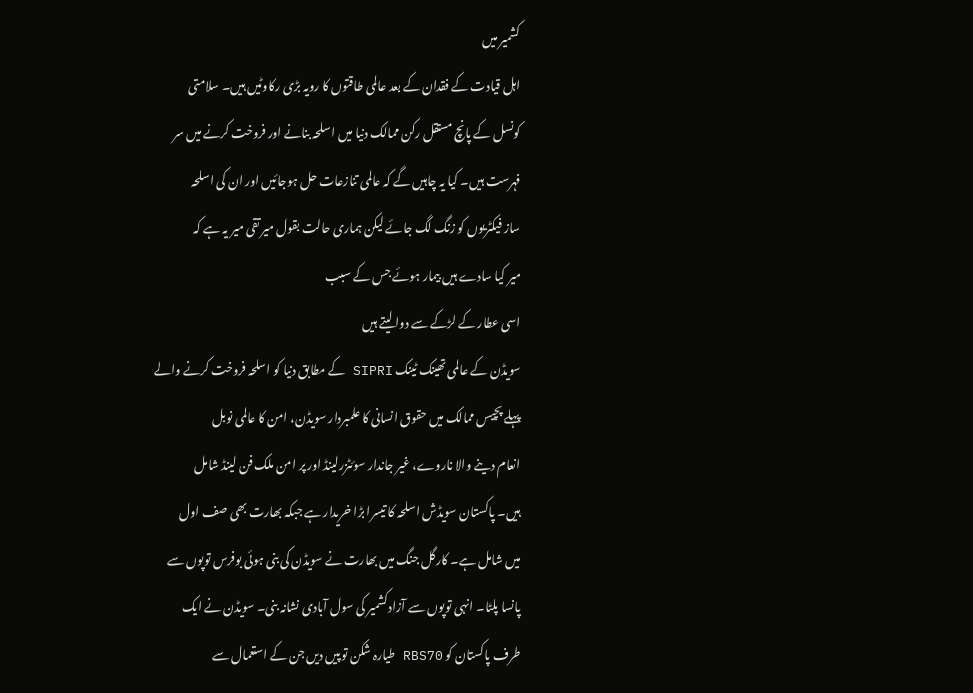کشمیر میں
اہل قیادت کے فقدان کے بعد عالمی طاقتوں کا رویہ بڑی رکاوٹیں ہیں۔ سلامتی
کونسل کے پانچ مستقل رکن ممالک دنیا میں اسلحہ بنانے اور فروخت کرنے میں سر
فہرست ہیں۔ کیا یہ چاہیں گے کہ عالمی تنازعات حل ہوجائیں اور ان کی اسلحہ
ساز فیکٹریوں کو زنگ لگ جائے لیکن ہماری حالت بقول میر تقی میر یہ ہے کہ
میر کیا سادے ہیں بیمار ہوئے جس کے سبب
اسی عطار کے لڑکے سے دوا لیتے ہیں
سویڈن کے عالمی تھینک ٹینک SIPRI کے مطابق دنیا کو اسلحہ فروخت کرنے والے
پہلے پچیس ممالک میں حقوق انسانی کا علمبردار سویڈن، امن کا عالمی نوبل
انعام دینے والا ناروے، غیر جاندار سوئٹزرلینڈ اور پر امن ملک فن لینڈ شامل
ہیں۔ پاکستان سویڈش اسلحہ کا تیسرا بڑا خریدار ہے جبکہ بھارت بھی صف اول
میں شامل ہے۔ کارگل جنگ میں بھارت نے سویڈن کی بنی ہوئی بوفرس توپوں سے
پانسا پلٹا۔ انہی توپوں سے آزادکشمیر کی سول آبادی نشانہ بنی۔ سویڈن نے ایک
طرف پاکستان کو RBS70 طیارہ شکن توپیں دیں جن کے استعمال سے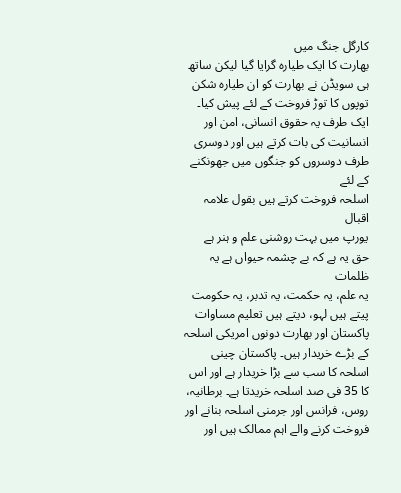کارگل جنگ میں
بھارت کا ایک طیارہ گرایا گیا لیکن ساتھ ہی سویڈن نے بھارت کو ان طیارہ شکن
توپوں کا توڑ فروخت کے لئے پیش کیا۔ ایک طرف یہ حقوق انسانی، امن اور
انسانیت کی بات کرتے ہیں اور دوسری طرف دوسروں کو جنگوں میں جھونکنے کے لئے
اسلحہ فروخت کرتے ہیں بقول علامہ اقبال
یورپ میں بہت روشنی علم و ہنر ہے
حق یہ ہے کہ بے چشمہ حیواں ہے یہ ظلمات
یہ علم، یہ حکمت، یہ تدبر، یہ حکومت
پیتے ہیں لہو، دیتے ہیں تعلیم مساوات
پاکستان اور بھارت دونوں امریکی اسلحہ کے بڑے خریدار ہیں۔ پاکستان چینی
اسلحہ کا سب سے بڑا خریدار ہے اور اس کا 35 فی صد اسلحہ خریدتا ہے۔ برطانیہ،
روس، فرانس اور جرمنی اسلحہ بنانے اور فروخت کرنے والے اہم ممالک ہیں اور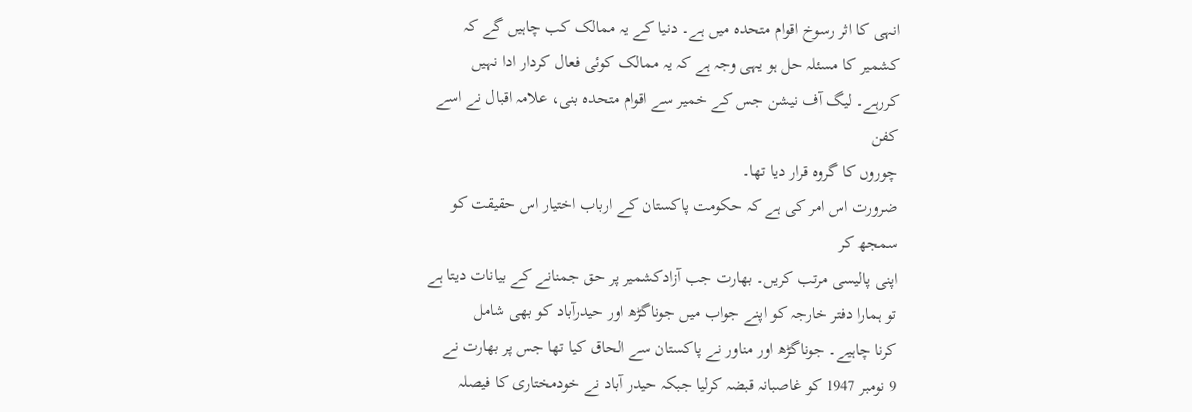انہی کا اثر رسوخ اقوام متحدہ میں ہے۔ دنیا کے یہ ممالک کب چاہیں گے کہ
کشمیر کا مسئلہ حل ہو یہی وجہ ہے کہ یہ ممالک کوئی فعال کردار ادا نہیں
کررہے۔ لیگ آف نیشن جس کے خمیر سے اقوام متحدہ بنی، علامہ اقبال نے اسے کفن
چوروں کا گروہ قرار دیا تھا۔
ضرورت اس امر کی ہے کہ حکومت پاکستان کے ارباب اختیار اس حقیقت کو سمجھ کر
اپنی پالیسی مرتب کریں۔ بھارت جب آزادکشمیر پر حق جمنانے کے بیانات دیتا ہے
تو ہمارا دفتر خارجہ کو اپنے جواب میں جوناگڑھ اور حیدرآباد کو بھی شامل
کرنا چاہیے۔ جوناگڑھ اور مناور نے پاکستان سے الحاق کیا تھا جس پر بھارت نے
9 نومبر 1947 کو غاصبانہ قبضہ کرلیا جبکہ حیدر آباد نے خودمختاری کا فیصلہ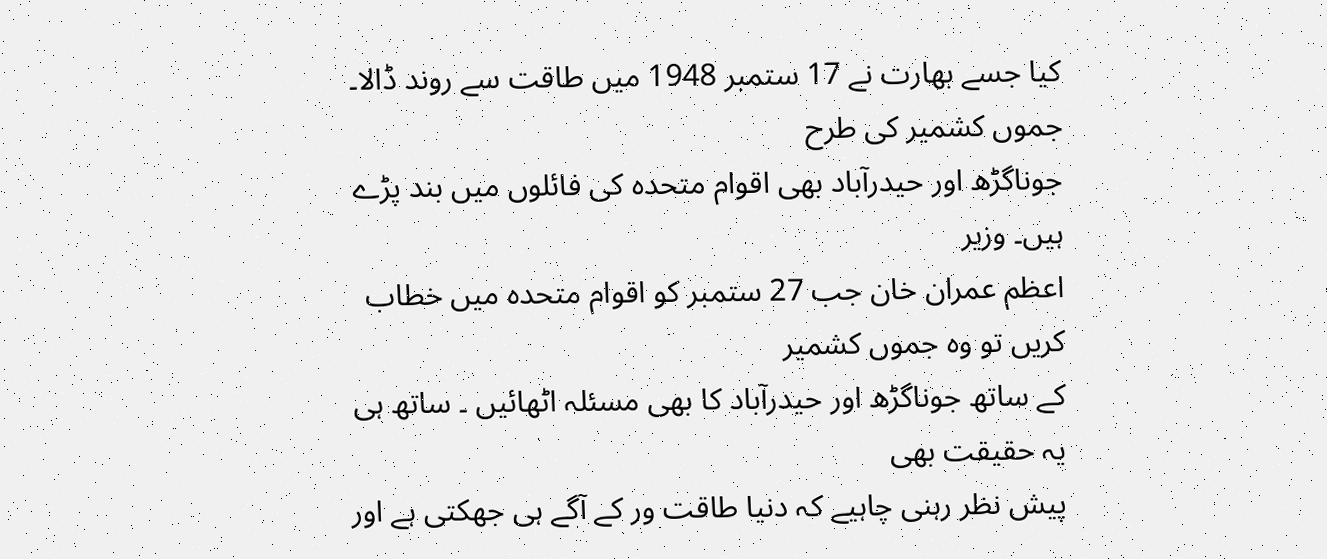کیا جسے بھارت نے 17 ستمبر 1948 میں طاقت سے روند ڈالا۔ جموں کشمیر کی طرح
جوناگڑھ اور حیدرآباد بھی اقوام متحدہ کی فائلوں میں بند پڑے ہیں۔ وزیر
اعظم عمران خان جب 27 ستمبر کو اقوام متحدہ میں خطاب کریں تو وہ جموں کشمیر
کے ساتھ جوناگڑھ اور حیدرآباد کا بھی مسئلہ اٹھائیں ۔ ساتھ ہی یہ حقیقت بھی
پیش نظر رہنی چاہیے کہ دنیا طاقت ور کے آگے ہی جھکتی ہے اور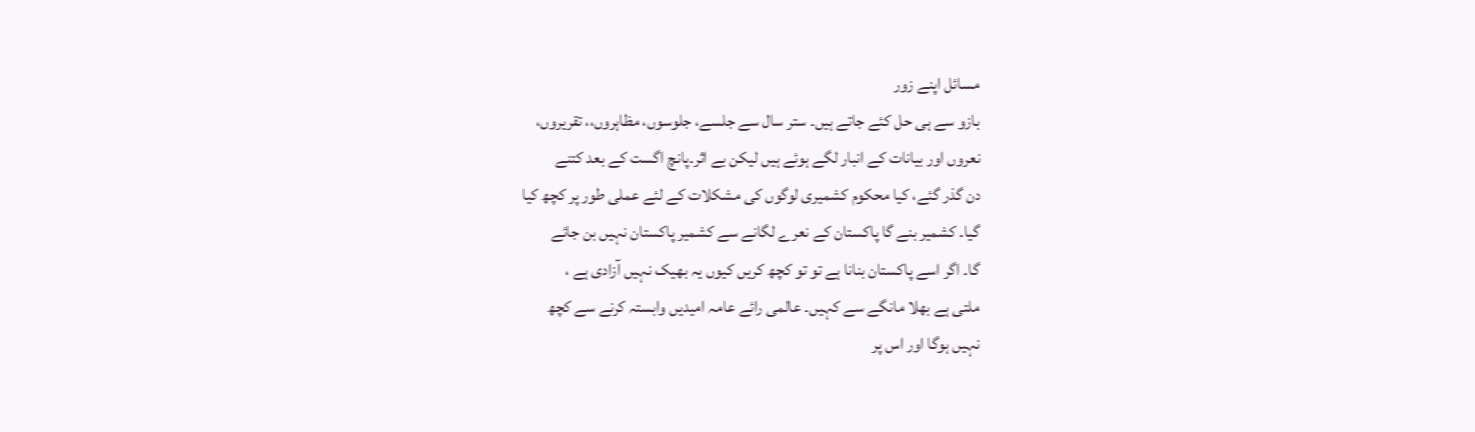مسائل اپنے زور
بازو سے ہی حل کئے جاتے ہیں۔ ستر سال سے جلسے، جلوسوں، مظاہروں،، تقریروں،
نعروں اور بیانات کے انبار لگے ہوئے ہیں لیکن بے اثر۔پانچ اگست کے بعد کتنے
دن گذر گئے، کیا محکوم کشمیری لوگوں کی مشکلات کے لئے عملی طور پر کچھ کیا
گیا۔ کشمیر بنے گا پاکستان کے نعرے لگانے سے کشمیر پاکستان نہیں بن جائے
گا۔ اگر اسے پاکستان بنانا ہے تو تو کچھ کریں کیوں یہ بھیک نہیں آزادی ہے ،
ملتی ہے بھلا مانگے سے کہیں۔ عالمی رائے عامہ امیدیں وابستہ کرنے سے کچھ
نہیں ہوگا اور اس پر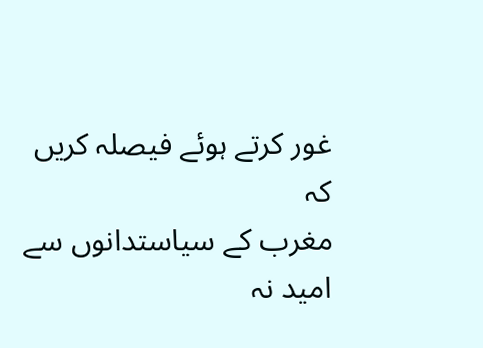غور کرتے ہوئے فیصلہ کریں کہ
مغرب کے سیاستدانوں سے امید نہ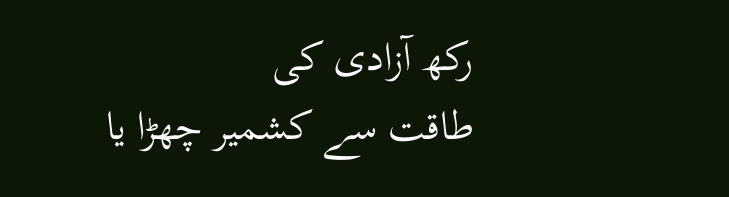رکھ آزادی کی
طاقت سے کشمیر چھڑا یا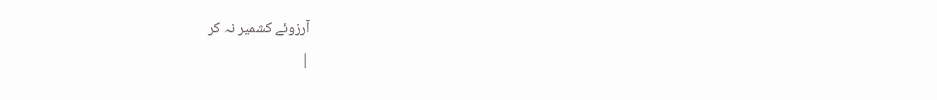آرزوئے کشمیر نہ کر
|